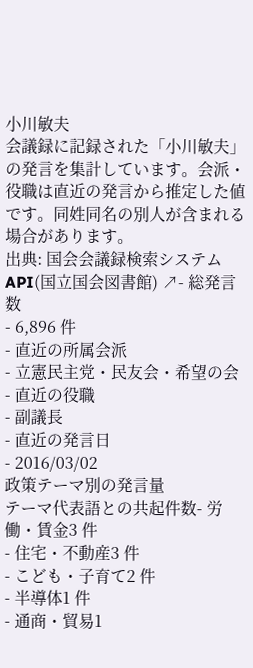小川敏夫
会議録に記録された「小川敏夫」の発言を集計しています。会派・役職は直近の発言から推定した値です。同姓同名の別人が含まれる場合があります。
出典: 国会会議録検索システム API(国立国会図書館) ↗- 総発言数
- 6,896 件
- 直近の所属会派
- 立憲民主党・民友会・希望の会
- 直近の役職
- 副議長
- 直近の発言日
- 2016/03/02
政策テーマ別の発言量
テーマ代表語との共起件数- 労働・賃金3 件
- 住宅・不動産3 件
- こども・子育て2 件
- 半導体1 件
- 通商・貿易1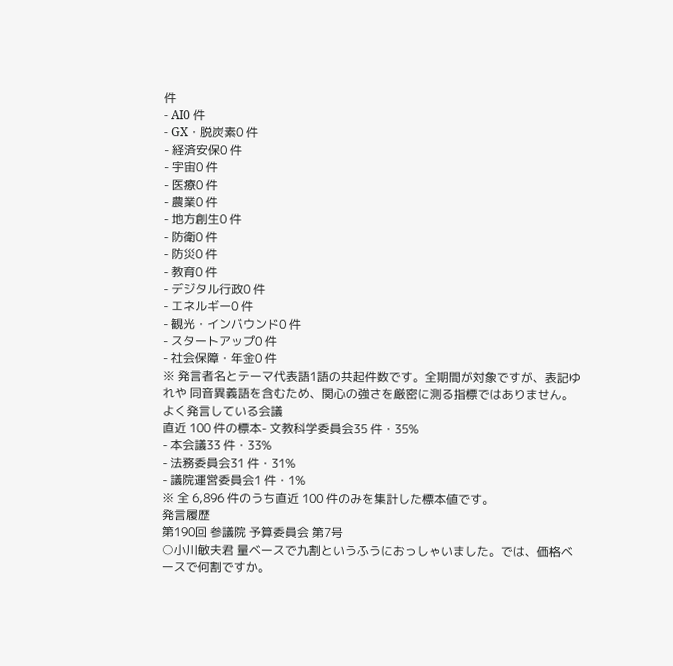件
- AI0 件
- GX・脱炭素0 件
- 経済安保0 件
- 宇宙0 件
- 医療0 件
- 農業0 件
- 地方創生0 件
- 防衛0 件
- 防災0 件
- 教育0 件
- デジタル行政0 件
- エネルギー0 件
- 観光・インバウンド0 件
- スタートアップ0 件
- 社会保障・年金0 件
※ 発言者名とテーマ代表語1語の共起件数です。全期間が対象ですが、表記ゆれや 同音異義語を含むため、関心の強さを厳密に測る指標ではありません。
よく発言している会議
直近 100 件の標本- 文教科学委員会35 件・35%
- 本会議33 件・33%
- 法務委員会31 件・31%
- 議院運営委員会1 件・1%
※ 全 6,896 件のうち直近 100 件のみを集計した標本値です。
発言履歴
第190回 参議院 予算委員会 第7号
○小川敏夫君 量ベースで九割というふうにおっしゃいました。では、価格ベースで何割ですか。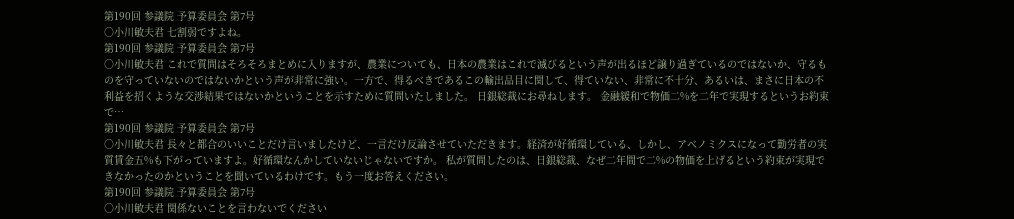第190回 参議院 予算委員会 第7号
○小川敏夫君 七割弱ですよね。
第190回 参議院 予算委員会 第7号
○小川敏夫君 これで質問はそろそろまとめに入りますが、農業についても、日本の農業はこれで滅びるという声が出るほど譲り過ぎているのではないか、守るものを守っていないのではないかという声が非常に強い。一方で、得るべきであるこの輸出品目に関して、得ていない、非常に不十分、あるいは、まさに日本の不利益を招くような交渉結果ではないかということを示すために質問いたしました。 日銀総裁にお尋ねします。 金融緩和で物価二%を二年で実現するというお約束で…
第190回 参議院 予算委員会 第7号
○小川敏夫君 長々と都合のいいことだけ言いましたけど、一言だけ反論させていただきます。経済が好循環している、しかし、アベノミクスになって勤労者の実質賃金五%も下がっていますよ。好循環なんかしていないじゃないですか。 私が質問したのは、日銀総裁、なぜ二年間で二%の物価を上げるという約束が実現できなかったのかということを聞いているわけです。もう一度お答えください。
第190回 参議院 予算委員会 第7号
○小川敏夫君 関係ないことを言わないでください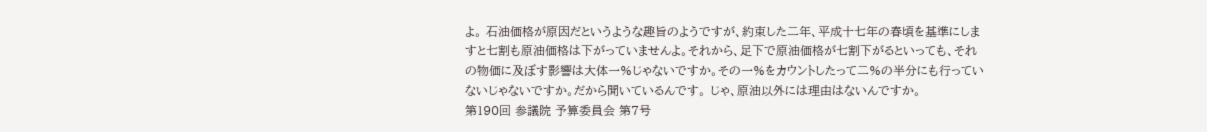よ。 石油価格が原因だというような趣旨のようですが、約束した二年、平成十七年の春頃を基準にしますと七割も原油価格は下がっていませんよ。それから、足下で原油価格が七割下がるといっても、それの物価に及ぼす影響は大体一%じゃないですか。その一%をカウントしたって二%の半分にも行っていないじゃないですか。だから聞いているんです。 じゃ、原油以外には理由はないんですか。
第190回 参議院 予算委員会 第7号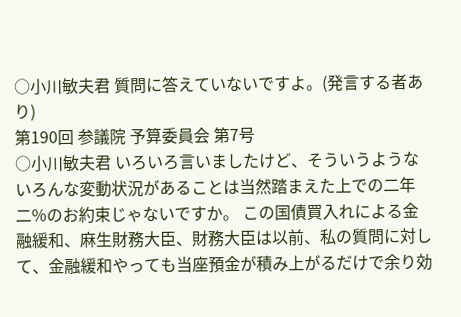○小川敏夫君 質問に答えていないですよ。(発言する者あり)
第190回 参議院 予算委員会 第7号
○小川敏夫君 いろいろ言いましたけど、そういうようないろんな変動状況があることは当然踏まえた上での二年二%のお約束じゃないですか。 この国債買入れによる金融緩和、麻生財務大臣、財務大臣は以前、私の質問に対して、金融緩和やっても当座預金が積み上がるだけで余り効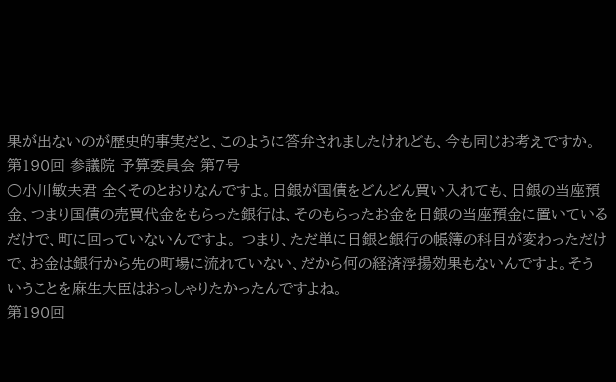果が出ないのが歴史的事実だと、このように答弁されましたけれども、今も同じお考えですか。
第190回 参議院 予算委員会 第7号
○小川敏夫君 全くそのとおりなんですよ。日銀が国債をどんどん買い入れても、日銀の当座預金、つまり国債の売買代金をもらった銀行は、そのもらったお金を日銀の当座預金に置いているだけで、町に回っていないんですよ。 つまり、ただ単に日銀と銀行の帳簿の科目が変わっただけで、お金は銀行から先の町場に流れていない、だから何の経済浮揚効果もないんですよ。そういうことを麻生大臣はおっしゃりたかったんですよね。
第190回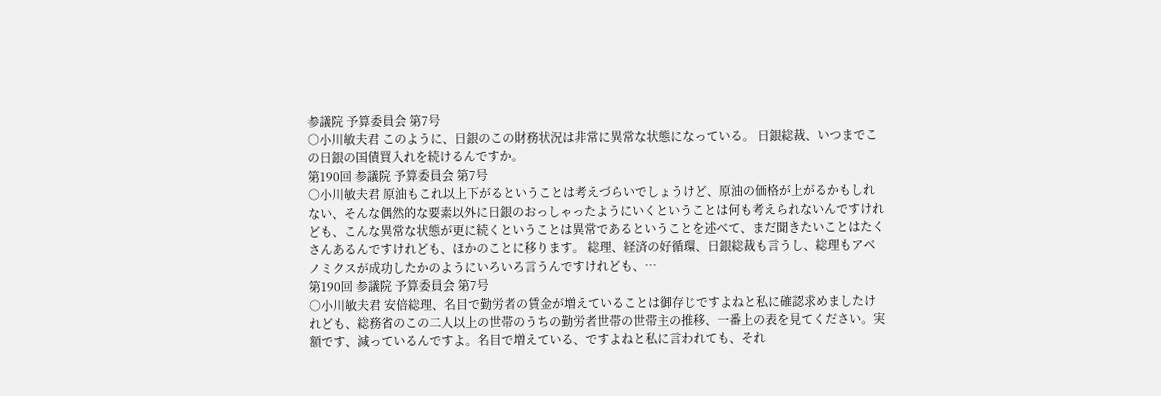参議院 予算委員会 第7号
○小川敏夫君 このように、日銀のこの財務状況は非常に異常な状態になっている。 日銀総裁、いつまでこの日銀の国債買入れを続けるんですか。
第190回 参議院 予算委員会 第7号
○小川敏夫君 原油もこれ以上下がるということは考えづらいでしょうけど、原油の価格が上がるかもしれない、そんな偶然的な要素以外に日銀のおっしゃったようにいくということは何も考えられないんですけれども、こんな異常な状態が更に続くということは異常であるということを述べて、まだ聞きたいことはたくさんあるんですけれども、ほかのことに移ります。 総理、経済の好循環、日銀総裁も言うし、総理もアベノミクスが成功したかのようにいろいろ言うんですけれども、…
第190回 参議院 予算委員会 第7号
○小川敏夫君 安倍総理、名目で勤労者の賃金が増えていることは御存じですよねと私に確認求めましたけれども、総務省のこの二人以上の世帯のうちの勤労者世帯の世帯主の推移、一番上の表を見てください。実額です、減っているんですよ。名目で増えている、ですよねと私に言われても、それ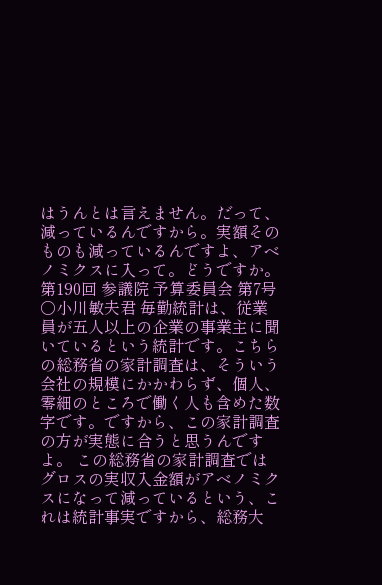はうんとは言えません。だって、減っているんですから。実額そのものも減っているんですよ、アベノミクスに入って。どうですか。
第190回 参議院 予算委員会 第7号
○小川敏夫君 毎勤統計は、従業員が五人以上の企業の事業主に聞いているという統計です。こちらの総務省の家計調査は、そういう会社の規模にかかわらず、個人、零細のところで働く人も含めた数字です。ですから、この家計調査の方が実態に合うと思うんですよ。 この総務省の家計調査ではグロスの実収入金額がアベノミクスになって減っているという、これは統計事実ですから、総務大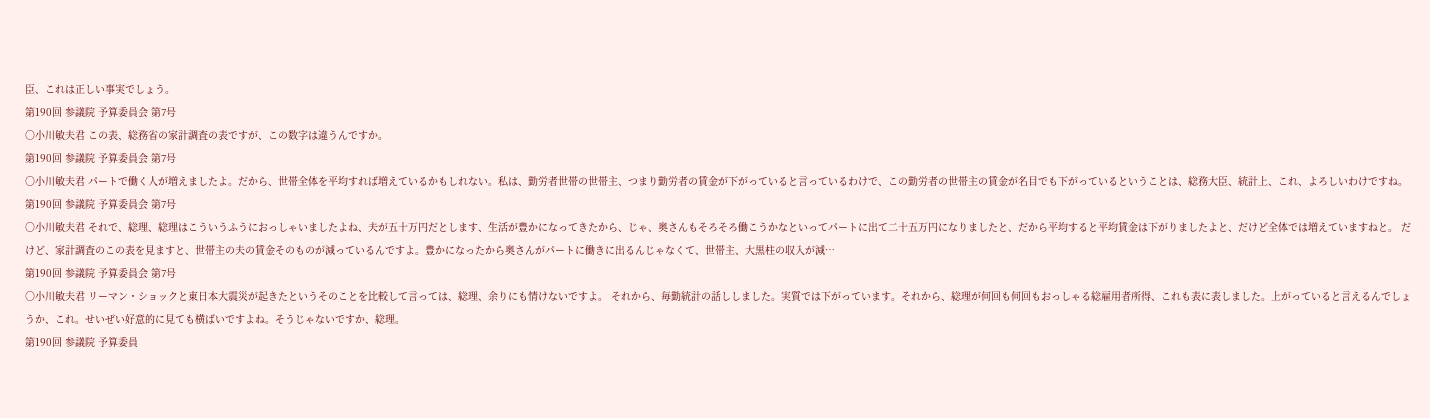臣、これは正しい事実でしょう。
第190回 参議院 予算委員会 第7号
○小川敏夫君 この表、総務省の家計調査の表ですが、この数字は違うんですか。
第190回 参議院 予算委員会 第7号
○小川敏夫君 パートで働く人が増えましたよ。だから、世帯全体を平均すれば増えているかもしれない。私は、勤労者世帯の世帯主、つまり勤労者の賃金が下がっていると言っているわけで、この勤労者の世帯主の賃金が名目でも下がっているということは、総務大臣、統計上、これ、よろしいわけですね。
第190回 参議院 予算委員会 第7号
○小川敏夫君 それで、総理、総理はこういうふうにおっしゃいましたよね、夫が五十万円だとします、生活が豊かになってきたから、じゃ、奥さんもそろそろ働こうかなといってパートに出て二十五万円になりましたと、だから平均すると平均賃金は下がりましたよと、だけど全体では増えていますねと。 だけど、家計調査のこの表を見ますと、世帯主の夫の賃金そのものが減っているんですよ。豊かになったから奥さんがパートに働きに出るんじゃなくて、世帯主、大黒柱の収入が減…
第190回 参議院 予算委員会 第7号
○小川敏夫君 リーマン・ショックと東日本大震災が起きたというそのことを比較して言っては、総理、余りにも情けないですよ。 それから、毎勤統計の話ししました。実質では下がっています。それから、総理が何回も何回もおっしゃる総雇用者所得、これも表に表しました。上がっていると言えるんでしょうか、これ。せいぜい好意的に見ても横ばいですよね。そうじゃないですか、総理。
第190回 参議院 予算委員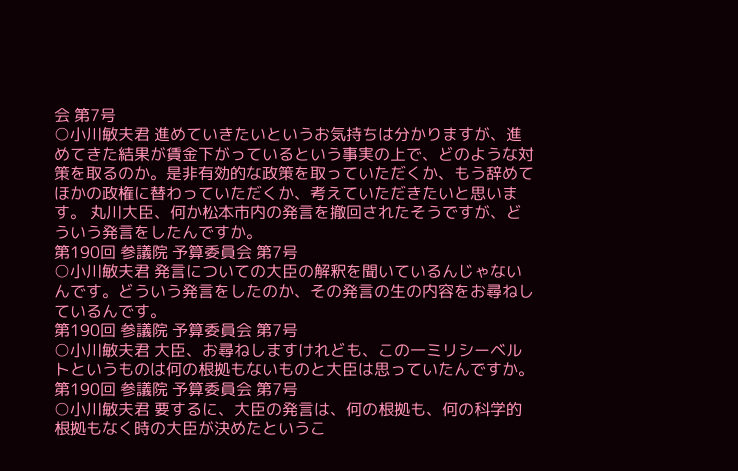会 第7号
○小川敏夫君 進めていきたいというお気持ちは分かりますが、進めてきた結果が賃金下がっているという事実の上で、どのような対策を取るのか。是非有効的な政策を取っていただくか、もう辞めてほかの政権に替わっていただくか、考えていただきたいと思います。 丸川大臣、何か松本市内の発言を撤回されたそうですが、どういう発言をしたんですか。
第190回 参議院 予算委員会 第7号
○小川敏夫君 発言についての大臣の解釈を聞いているんじゃないんです。どういう発言をしたのか、その発言の生の内容をお尋ねしているんです。
第190回 参議院 予算委員会 第7号
○小川敏夫君 大臣、お尋ねしますけれども、この一ミリシーベルトというものは何の根拠もないものと大臣は思っていたんですか。
第190回 参議院 予算委員会 第7号
○小川敏夫君 要するに、大臣の発言は、何の根拠も、何の科学的根拠もなく時の大臣が決めたというこ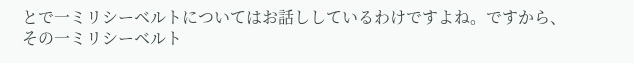とで一ミリシーベルトについてはお話ししているわけですよね。ですから、その一ミリシーベルト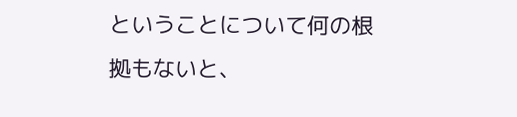ということについて何の根拠もないと、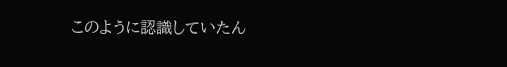このように認識していたん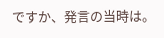ですか、発言の当時は。